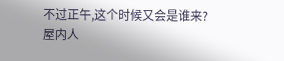不过正午,这个时候又会是谁来?
屋内人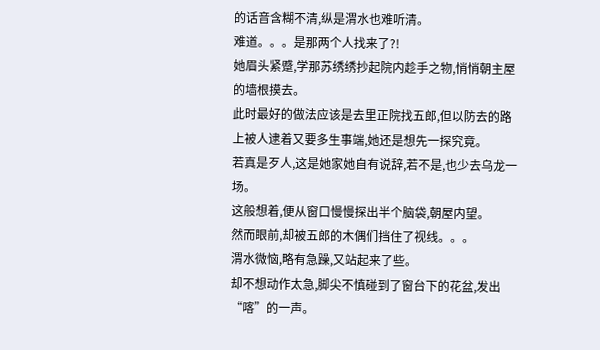的话音含糊不清,纵是渭水也难听清。
难道。。。是那两个人找来了?!
她眉头紧蹙,学那苏绣绣抄起院内趁手之物,悄悄朝主屋的墙根摸去。
此时最好的做法应该是去里正院找五郎,但以防去的路上被人逮着又要多生事端,她还是想先一探究竟。
若真是歹人,这是她家她自有说辞,若不是,也少去乌龙一场。
这般想着,便从窗口慢慢探出半个脑袋,朝屋内望。
然而眼前,却被五郎的木偶们挡住了视线。。。
渭水微恼,略有急躁,又站起来了些。
却不想动作太急,脚尖不慎碰到了窗台下的花盆,发出“喀”的一声。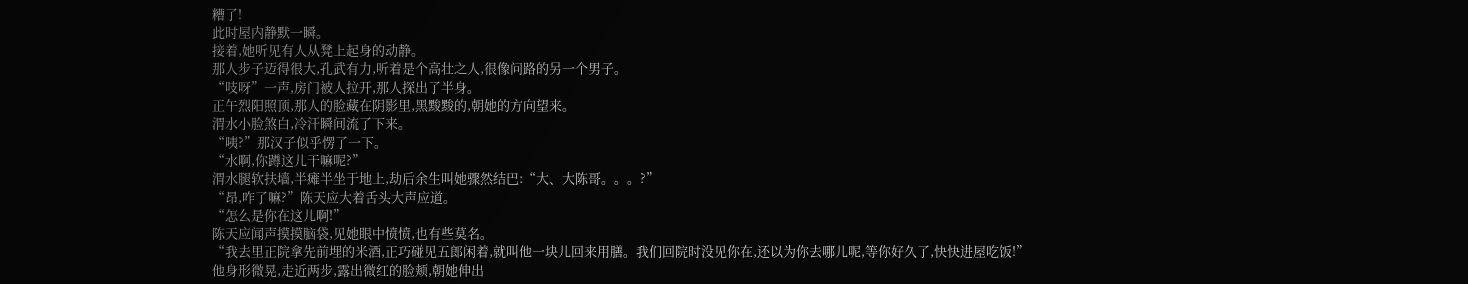糟了!
此时屋内静默一瞬。
接着,她听见有人从凳上起身的动静。
那人步子迈得很大,孔武有力,听着是个高壮之人,很像问路的另一个男子。
“吱呀”一声,房门被人拉开,那人探出了半身。
正午烈阳照顶,那人的脸藏在阴影里,黑黢黢的,朝她的方向望来。
渭水小脸煞白,冷汗瞬间流了下来。
“咦?”那汉子似乎愣了一下。
“水啊,你蹲这儿干嘛呢?”
渭水腿软扶墙,半瘫半坐于地上,劫后余生叫她骤然结巴:“大、大陈哥。。。?”
“昂,咋了嘛?”陈天应大着舌头大声应道。
“怎么是你在这儿啊!”
陈天应闻声摸摸脑袋,见她眼中愤愤,也有些莫名。
“我去里正院拿先前埋的米酒,正巧碰见五郎闲着,就叫他一块儿回来用膳。我们回院时没见你在,还以为你去哪儿呢,等你好久了,快快进屋吃饭!”
他身形微晃,走近两步,露出微红的脸颊,朝她伸出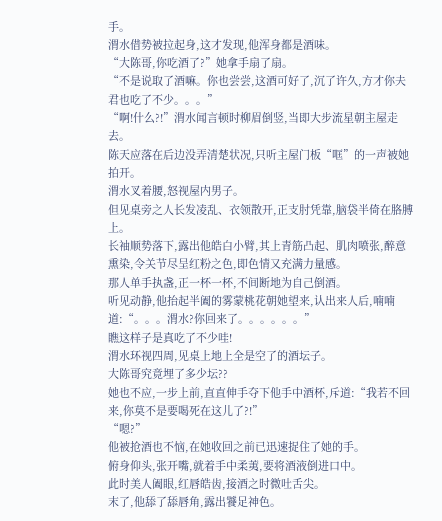手。
渭水借势被拉起身,这才发现,他浑身都是酒味。
“大陈哥,你吃酒了?”她拿手扇了扇。
“不是说取了酒嘛。你也尝尝,这酒可好了,沉了许久,方才你夫君也吃了不少。。。”
“啊!什么?!”渭水闻言顿时柳眉倒竖,当即大步流星朝主屋走去。
陈天应落在后边没弄清楚状况,只听主屋门板“哐”的一声被她拍开。
渭水叉着腰,怒视屋内男子。
但见桌旁之人长发凌乱、衣领散开,正支肘凭靠,脑袋半倚在胳膊上。
长袖顺势落下,露出他皓白小臂,其上青筋凸起、肌肉喷张,醉意熏染,令关节尽呈红粉之色,即色情又充满力量感。
那人单手执盏,正一杯一杯,不间断地为自己倒酒。
听见动静,他抬起半阖的雾蒙桃花朝她望来,认出来人后,喃喃道:“。。。渭水?你回来了。。。。。。”
瞧这样子是真吃了不少哇!
渭水环视四周,见桌上地上全是空了的酒坛子。
大陈哥究竟埋了多少坛??
她也不应,一步上前,直直伸手夺下他手中酒杯,斥道:“我若不回来,你莫不是要喝死在这儿了?!”
“嗯?”
他被抢酒也不恼,在她收回之前已迅速捉住了她的手。
俯身仰头,张开嘴,就着手中柔荑,要将酒液倒进口中。
此时美人阖眼,红唇皓齿,接酒之时微吐舌尖。
末了,他舔了舔唇角,露出饕足神色。